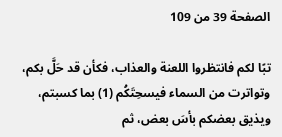الصفحة 39 من 109

تبًا لكم فانتظروا اللعنة والعذاب، فكأن قد حَلَّ بكم، وتواترت من السماء فيسحِتَكُم (1) بما كسبتم، ويذيق بعضكم بأسَ بعض، ثم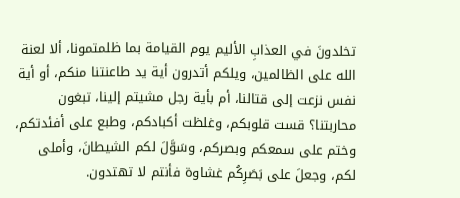تخلدونَ في العذابِ الأليم يوم القيامة بما ظلمتمونا، ألا لعنة الله على الظالمين، ويلكم أتدرون أية يد طاعنتنا منكم، أو أية نفس نزعت إلى قتالنا، أم بأية رجل مشيتم إلينا، تبغون محاربتنا؟ قست قلوبكم، وغلظت أكبادكم، وطبع على أفئدتكم، وختم على سمعكم وبصركم، وسَوَّلَ لكم الشيطانَ، وأملى لكم، وجعلَ على بَصَرِكُم غشاوة فأنتم لا تهتدون.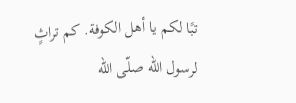تبًا لكم يا أهل الكوفة. كم تراثٍ لرسول الله صلّى الله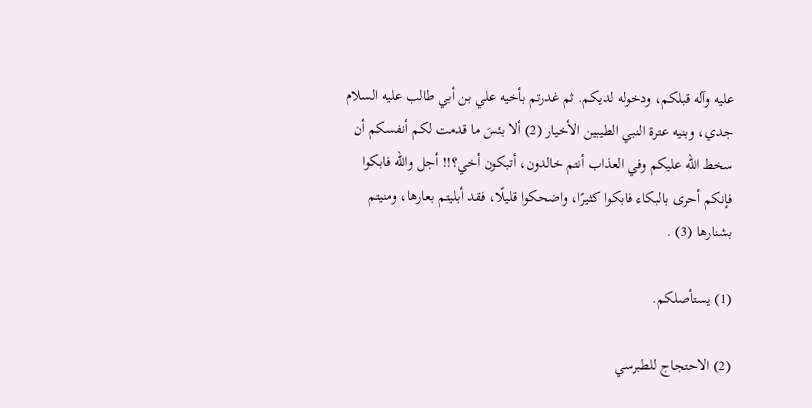عليه وآله قبلكم، ودخوله لديكم. ثم غدرتم بأخيه علي بن أبي طالب عليه السلام جدي، وبنيه عترة النبي الطيبين الأخيار (2) ألا بئسَ ما قدمت لكم أنفسكم أن سخط الله عليكم وفي العذاب أنتم خالدون، أتبكون أخي؟!! أجل والله فابكوا فإنكم أحرى بالبكاء فابكوا كثيرًا، واضحكوا قليلًا، فقد أبليتم بعارها، ومنيتم بشنارها (3) .

(1) يستأصلكم.

(2) الاحتجاج للطبرسي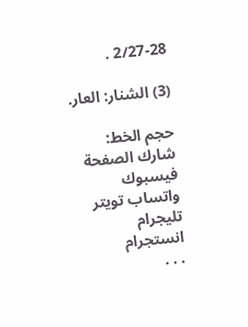2/27-28 .

(3) الشنار: العار.

حجم الخط:
شارك الصفحة
فيسبوك واتساب تويتر تليجرام انستجرام
. . .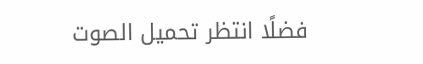فضلًا انتظر تحميل الصوت